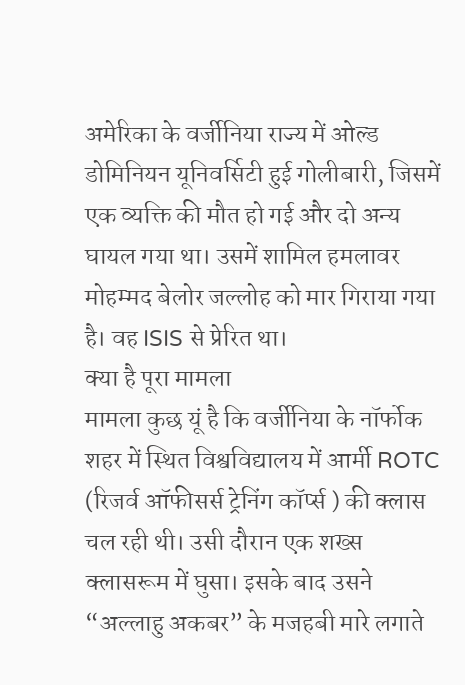अमेरिका के वर्जीनिया राज्य में ओल्ड डोमिनियन यूनिवर्सिटी हुई गोलीबारी, जिसमें एक व्यक्ति की मौत हो गई और दो अन्य घायल गया था। उसमें शामिल हमलावर मोहम्मद बेलोर जल्लोह को मार गिराया गया है। वह ISIS से प्रेरित था।
क्या है पूरा मामला
मामला कुछ यूं है कि वर्जीनिया के नॉर्फोक शहर में स्थित विश्वविद्यालय में आर्मी ROTC (रिजर्व ऑफीसर्स ट्रेनिंग कॉर्प्स ) की क्लास चल रही थी। उसी दौरान एक शख्स क्लासरूम में घुसा। इसके बाद उसने “अल्लाहु अकबर” के मजहबी मारे लगाते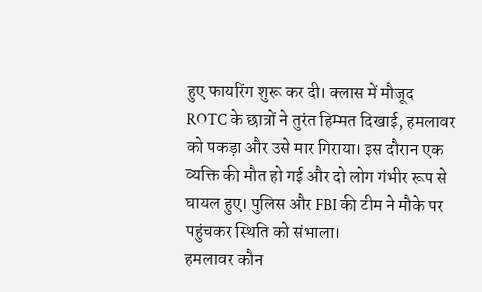हुए फायरिंग शुरू कर दी। क्लास में मौजूद ROTC के छात्रों ने तुरंत हिम्मत दिखाई, हमलावर को पकड़ा और उसे मार गिराया। इस दौरान एक व्यक्ति की मौत हो गई और दो लोग गंभीर रूप से घायल हुए। पुलिस और FBI की टीम ने मौके पर पहुंचकर स्थिति को संभाला।
हमलावर कौन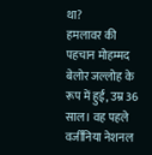था?
हमलावर की पहचान मोहम्मद बेलोर जल्लोह के रूप में हुई, उम्र 36 साल। वह पहले वर्जीनिया नेशनल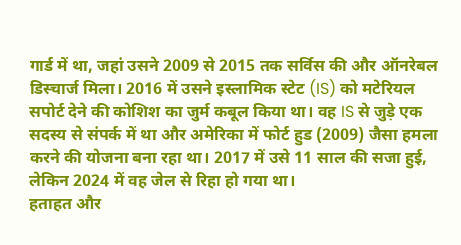गार्ड में था, जहां उसने 2009 से 2015 तक सर्विस की और ऑनरेबल डिस्चार्ज मिला। 2016 में उसने इस्लामिक स्टेट (IS) को मटेरियल सपोर्ट देने की कोशिश का जुर्म कबूल किया था। वह IS से जुड़े एक सदस्य से संपर्क में था और अमेरिका में फोर्ट हुड (2009) जैसा हमला करने की योजना बना रहा था। 2017 में उसे 11 साल की सजा हुई, लेकिन 2024 में वह जेल से रिहा हो गया था।
हताहत और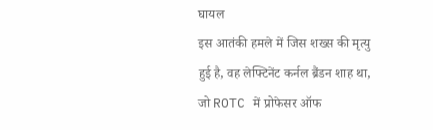घायल
इस आतंकी हमले में जिस शख्स की मृत्यु हुई है, वह लेफ्टिनेंट कर्नल ब्रैंडन शाह था, जो ROTC में प्रोफेसर ऑफ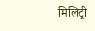मिलिट्री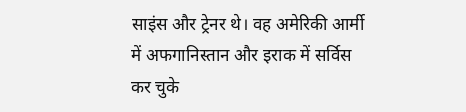साइंस और ट्रेनर थे। वह अमेरिकी आर्मी में अफगानिस्तान और इराक में सर्विस कर चुके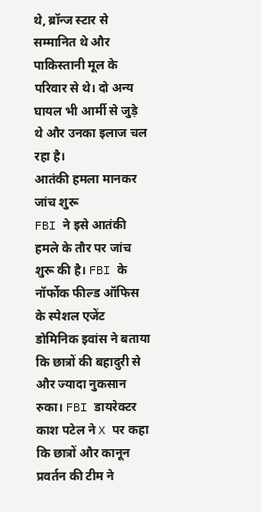थे, ब्रॉन्ज स्टार से सम्मानित थे और पाकिस्तानी मूल के परिवार से थे। दो अन्य घायल भी आर्मी से जुड़े थे और उनका इलाज चल रहा है।
आतंकी हमला मानकर जांच शुरू
FBI ने इसे आतंकी हमले के तौर पर जांच शुरू की है। FBI के नॉर्फोक फील्ड ऑफिस के स्पेशल एजेंट डोमिनिक इवांस ने बताया कि छात्रों की बहादुरी से और ज्यादा नुकसान रुका। FBI डायरेक्टर काश पटेल ने X पर कहा कि छात्रों और कानून प्रवर्तन की टीम ने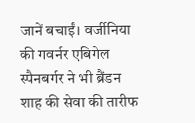जानें बचाईं। वर्जीनिया की गवर्नर एबिगेल स्पैनबर्गर ने भी ब्रैंडन शाह की सेवा की तारीफ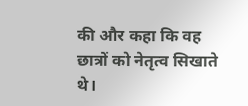की और कहा कि वह छात्रों को नेतृत्व सिखाते थे।